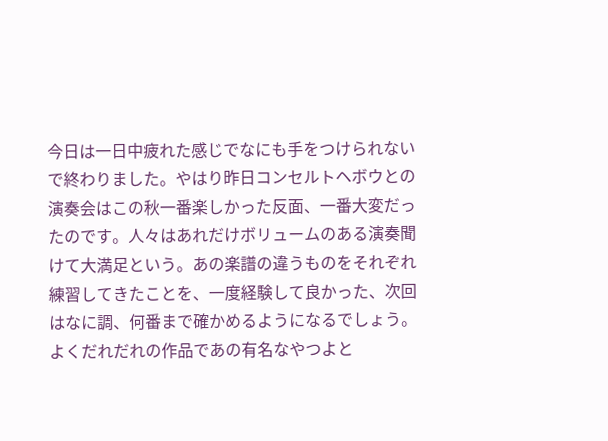今日は一日中疲れた感じでなにも手をつけられないで終わりました。やはり昨日コンセルトヘボウとの演奏会はこの秋一番楽しかった反面、一番大変だったのです。人々はあれだけボリュームのある演奏聞けて大満足という。あの楽譜の違うものをそれぞれ練習してきたことを、一度経験して良かった、次回はなに調、何番まで確かめるようになるでしょう。よくだれだれの作品であの有名なやつよと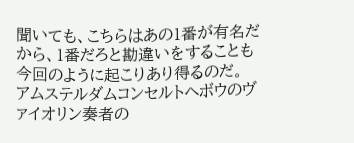聞いても、こちらはあの1番が有名だから、1番だろと勘違いをすることも今回のように起こりあり得るのだ。
アムステルダムコンセルトヘボウのヴァイオリン奏者の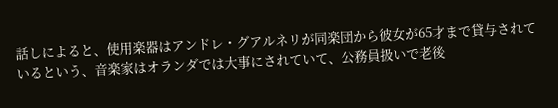話しによると、使用楽器はアンドレ・グアルネリが同楽団から彼女が65才まで貸与されているという、音楽家はオランダでは大事にされていて、公務員扱いで老後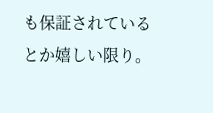も保証されているとか嬉しい限り。